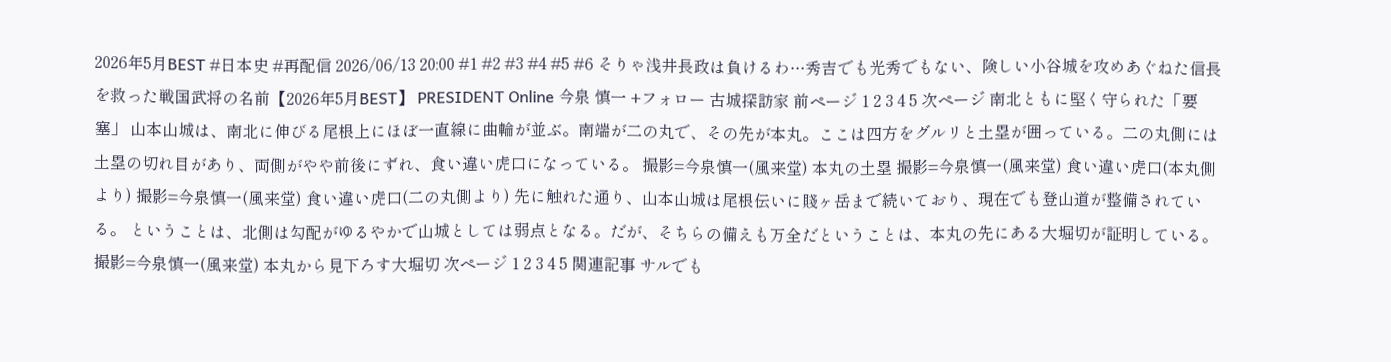2026年5月BEST #日本史 #再配信 2026/06/13 20:00 #1 #2 #3 #4 #5 #6 そりゃ浅井長政は負けるわ…秀吉でも光秀でもない、険しい小谷城を攻めあぐねた信長を救った戦国武将の名前【2026年5月BEST】 PRESIDENT Online 今泉 慎一 +フォロー 古城探訪家 前ページ 1 2 3 4 5 次ページ 南北ともに堅く守られた「要塞」 山本山城は、南北に伸びる尾根上にほぼ一直線に曲輪が並ぶ。南端が二の丸で、その先が本丸。ここは四方をグルリと土塁が囲っている。二の丸側には土塁の切れ目があり、両側がやや前後にずれ、食い違い虎口になっている。 撮影=今泉慎一(風来堂) 本丸の土塁 撮影=今泉慎一(風来堂) 食い違い虎口(本丸側より) 撮影=今泉慎一(風来堂) 食い違い虎口(二の丸側より) 先に触れた通り、山本山城は尾根伝いに賤ヶ岳まで続いており、現在でも登山道が整備されている。 ということは、北側は勾配がゆるやかで山城としては弱点となる。だが、そちらの備えも万全だということは、本丸の先にある大堀切が証明している。 撮影=今泉慎一(風来堂) 本丸から見下ろす大堀切 次ページ 1 2 3 4 5 関連記事 サルでも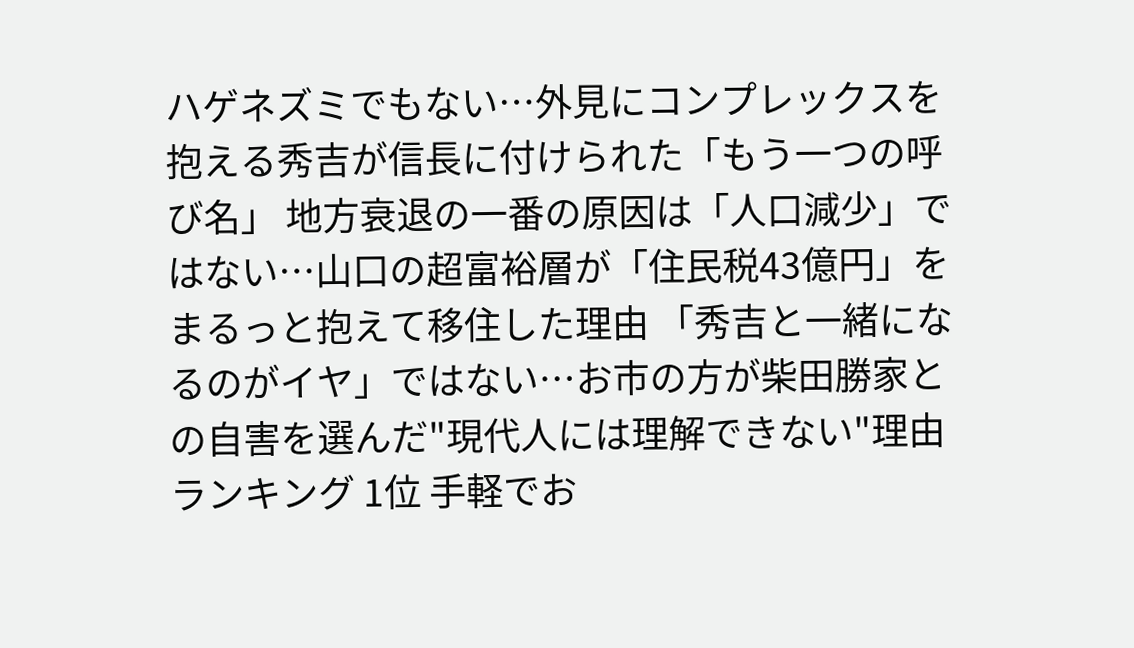ハゲネズミでもない…外見にコンプレックスを抱える秀吉が信長に付けられた「もう一つの呼び名」 地方衰退の一番の原因は「人口減少」ではない…山口の超富裕層が「住民税43億円」をまるっと抱えて移住した理由 「秀吉と一緒になるのがイヤ」ではない…お市の方が柴田勝家との自害を選んだ"現代人には理解できない"理由 ランキング 1位 手軽でお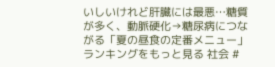いしいけれど肝臓には最悪…糖質が多く、動脈硬化→糖尿病につながる「夏の昼食の定番メニュー」 ランキングをもっと見る 社会 #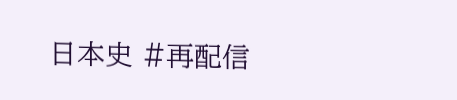日本史 #再配信